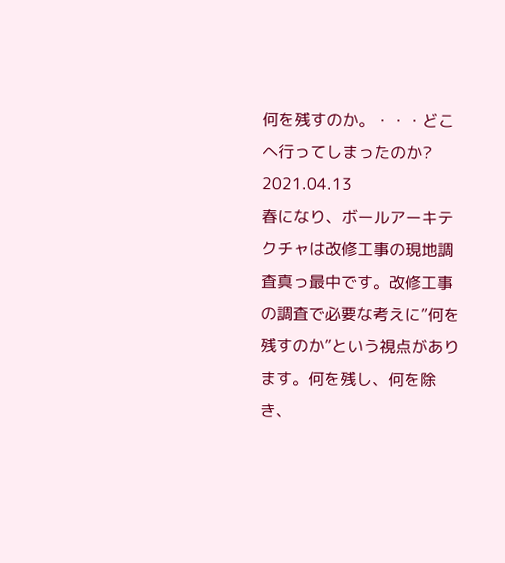何を残すのか。・・・どこへ行ってしまったのか?
2021.04.13
春になり、ボールアーキテクチャは改修工事の現地調査真っ最中です。改修工事の調査で必要な考えに”何を残すのか”という視点があります。何を残し、何を除き、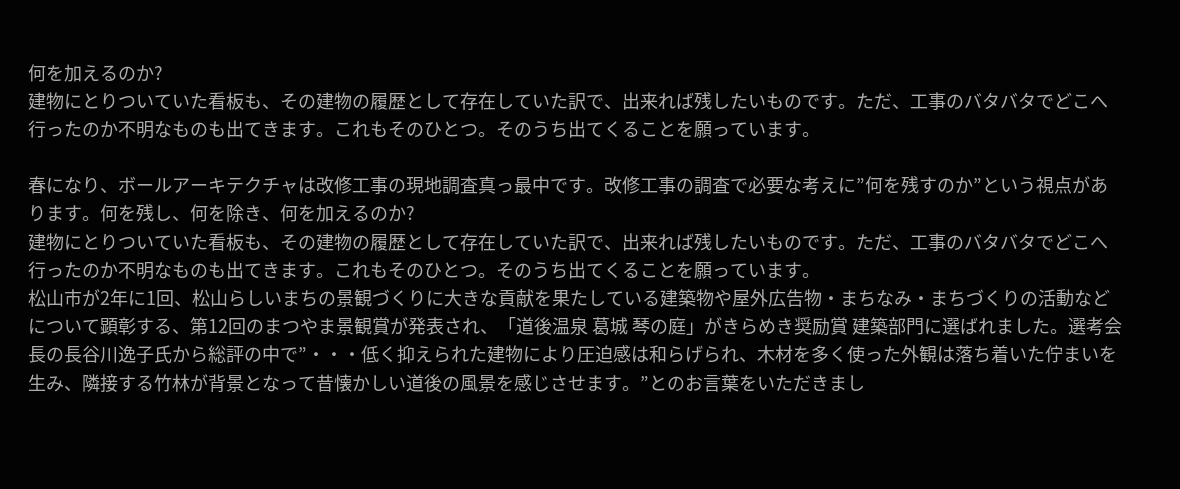何を加えるのか?
建物にとりついていた看板も、その建物の履歴として存在していた訳で、出来れば残したいものです。ただ、工事のバタバタでどこへ行ったのか不明なものも出てきます。これもそのひとつ。そのうち出てくることを願っています。

春になり、ボールアーキテクチャは改修工事の現地調査真っ最中です。改修工事の調査で必要な考えに”何を残すのか”という視点があります。何を残し、何を除き、何を加えるのか?
建物にとりついていた看板も、その建物の履歴として存在していた訳で、出来れば残したいものです。ただ、工事のバタバタでどこへ行ったのか不明なものも出てきます。これもそのひとつ。そのうち出てくることを願っています。
松山市が2年に1回、松山らしいまちの景観づくりに大きな貢献を果たしている建築物や屋外広告物・まちなみ・まちづくりの活動などについて顕彰する、第12回のまつやま景観賞が発表され、「道後温泉 葛城 琴の庭」がきらめき奨励賞 建築部門に選ばれました。選考会長の長谷川逸子氏から総評の中で”・・・低く抑えられた建物により圧迫感は和らげられ、木材を多く使った外観は落ち着いた佇まいを生み、隣接する竹林が背景となって昔懐かしい道後の風景を感じさせます。”とのお言葉をいただきまし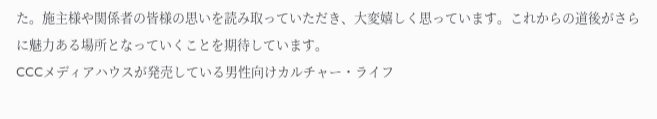た。施主様や関係者の皆様の思いを読み取っていただき、大変嬉しく思っています。これからの道後がさらに魅力ある場所となっていくことを期待しています。
CCCメディアハウスが発売している男性向けカルチャー・ライフ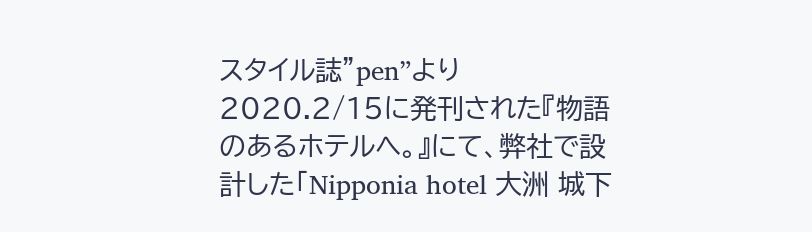スタイル誌”pen”より2020.2/15に発刊された『物語のあるホテルへ。』にて、弊社で設計した「Nipponia hotel 大洲 城下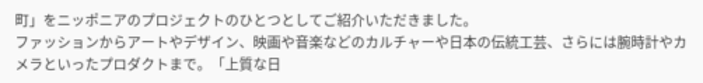町」をニッポニアのプロジェクトのひとつとしてご紹介いただきました。
ファッションからアートやデザイン、映画や音楽などのカルチャーや日本の伝統工芸、さらには腕時計やカメラといったプロダクトまで。「上質な日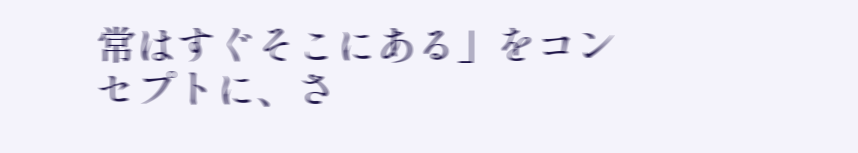常はすぐそこにある」をコンセプトに、さ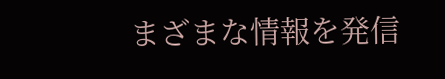まざまな情報を発信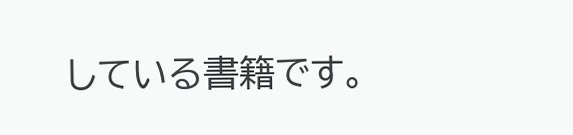している書籍です。